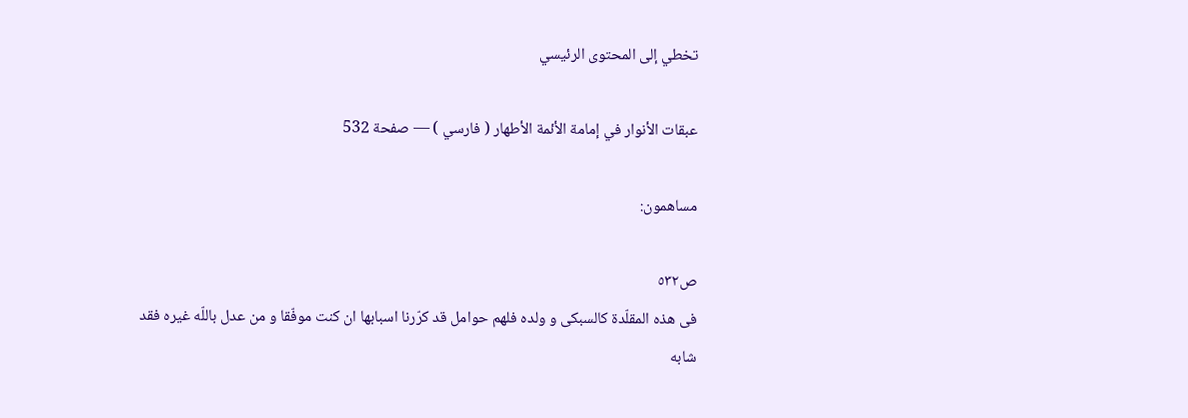تخطي إلى المحتوى الرئيسي

عبقات الأنوار في إمامة الأئمة الأطهار ( فارسي ) — صفحة 532

مساهمون:

ص٥٣٢
فى هذه المقلّدة كالسبكى و ولده فلهم حوامل قد كرّرنا اسبابها ان كنت موفّقا و من عدل باللّه غيره فقد شابه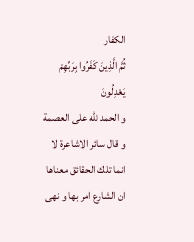الكفار
ثُمَّ الَّذِينَ كَفَرُوا بِرَبِّهِمْ يَعْدِلُونَ
و الحمد للّه على العصمة و قال سائر الاشاعرة لا انما تلك الحقائق معناها ان الشارع امر بها و نهى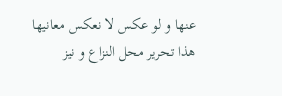عنها و لو عكس لا نعكس معانيها هذا تحرير محل النزاع و نيز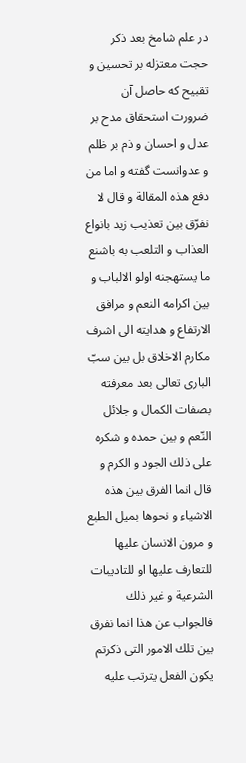در علم شامخ بعد ذكر حجت معتزله بر تحسين و تقبيح كه حاصل آن ضرورت استحقاق مدح بر عدل و احسان و ذم بر ظلم و عدوانست گفته و اما من دفع هذه المقالة و قال لا نفرّق بين تعذيب زيد بانواع العذاب و التلعب به باشنع ما يستهجنه اولو الالباب و بين اكرامه النعم و مرافق الارتفاع و هدايته الى اشرف مكارم الاخلاق بل بين سبّ البارى تعالى بعد معرفته بصفات الكمال و جلائل النّعم و بين حمده و شكره على ذلك الجود و الكرم و قال انما الفرق بين هذه الاشياء و نحوها بميل الطبع و مرون الانسان عليها للتعارف عليها او للتاديبات الشرعية و غير ذلك فالجواب عن هذا انما نفرق بين تلك الامور التى ذكرتم يكون الفعل يترتب عليه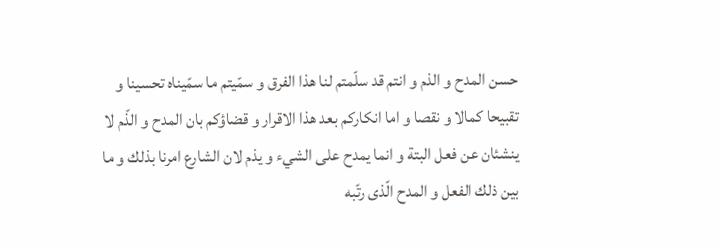حسن المدح و الذم و انتم قد سلّمتم لنا هذا الفرق و سمّيتم ما سمّيناه تحسينا و تقبيحا كمالا و نقصا و اما انكاركم بعد هذا الاقرار و قضاؤكم بان المدح و الذّم لا ينشئان عن فعل البتة و انما يمدح على الشيء و يذم لان الشارع امرنا بذلك و ما بين ذلك الفعل و المدح الّذى رتّبه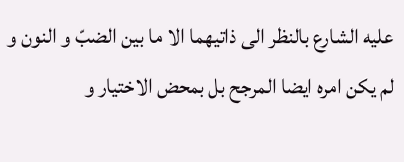عليه الشارع بالنظر الى ذاتيهما الا ما بين الضبّ و النون و لم يكن امره ايضا المرجح بل بمحض الاختيار و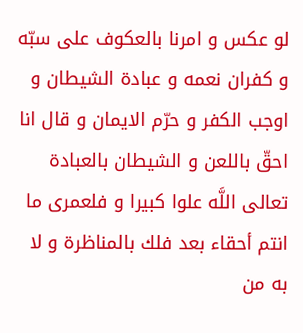لو عكس و امرنا بالعكوف على سبّه و كفران نعمه و عبادة الشيطان و اوجب الكفر و حرّم الايمان و قال انا احقّ باللعن و الشيطان بالعبادة تعالى اللَّه علوا كبيرا و فلعمرى ما انتم أحقاء بعد فلك بالمناظرة و لا به من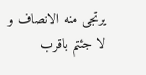يرتجى منه الانصاف و لا جئتم باقرب